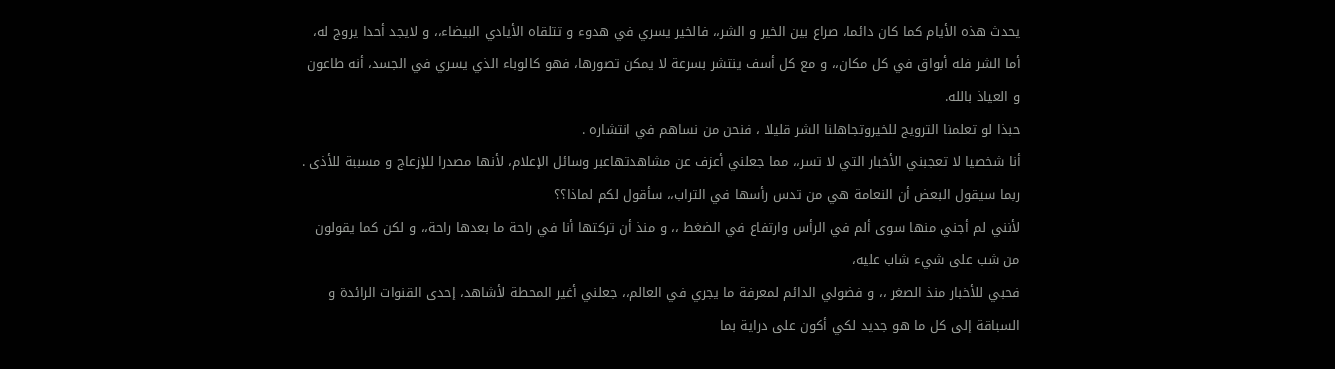يحدث هذه الأيام كما كان دائما، صراع بين الخير و الشر،، فالخير يسري في هدوء و تتلقاه الأيادي البيضاء،، و لايجد أحدا يروج له، أما الشر فله أبواق في كل مكان،، و مع كل أسف ينتشر بسرعة لا يمكن تصورها، فهو كالوباء الذي يسري في الجسد، أنه طاعون و العياذ بالله.
حبذا لو تعلمنا الترويج للخيروتجاهلنا الشر قليلا ، فنحن من نساهم في انتشاره .
أنا شخصيا لا تعجبني الأخبار التي لا تسر،، مما جعلني أعزف عن مشاهدتهاعبر وسائل الإعلام، لأنها مصدرا للإزعاج و مسببة للأذى .
ربما سيقول البعض أن النعامة هي من تدس رأسها في التراب،، سأقول لكم لماذا؟؟
لأنني لم أجني منها سوى ألم في الرأس وارتفاع في الضغط ،، و منذ أن تركتها أنا في راحة ما بعدها راحة،، و لكن كما يقولون من شب على شيء شاب عليه،
فحبي للأخبار منذ الصغر ،، و فضولي الدائم لمعرفة ما يجري في العالم،، جعلني أغير المحطة لأشاهد، إحدى القنوات الرائدة و السباقة إلى كل ما هو جديد لكي أكون على دراية بما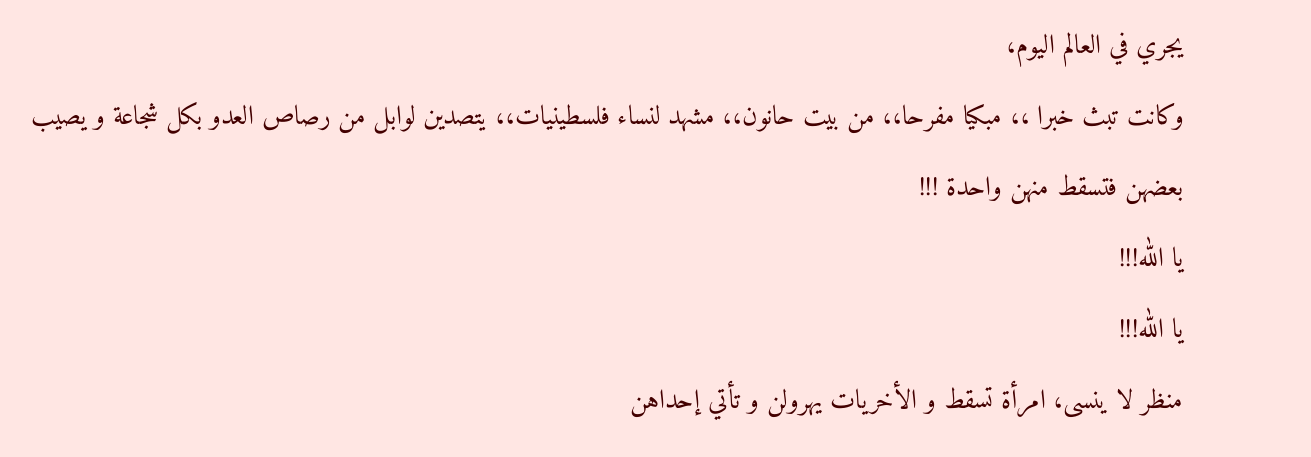يجري في العالم اليوم،
وكانت تبث خبرا ،، مبكيا مفرحا،، من بيت حانون،، مشهد لنساء فلسطينيات،، يتصدين لوابل من رصاص العدو بكل شجاعة و يصيب بعضهن فتسقط منهن واحدة !!!
يا الله!!!
يا الله!!!
منظر لا ينسى، امرأة تسقط و الأخريات يهرولن و تأتي إحداهن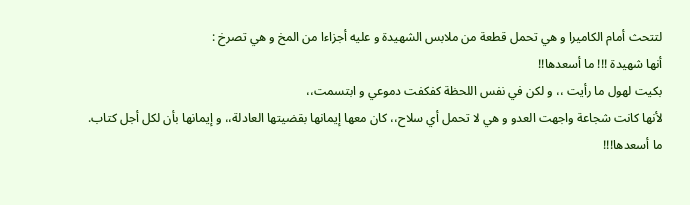لتتحث أمام الكاميرا و هي تحمل قطعة من ملابس الشهيدة و عليه أجزاءا من المخ و هي تصرخ :
أنها شهيدة !!! ما أسعدها!!
بكيت لهول ما رأيت ،، و لكن في نفس اللحظة كفكفت دموعي و ابتسمت،،
لأنها كانت شجاعة واجهت العدو و هي لا تحمل أي سلاح،، كان معها إيمانها بقضيتها العادلة،، و إيمانها بأن لكل أجل كتاب.
ما أسعدها!!!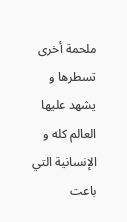ملحمة أخرى تسطرها و يشهد عليها العالم كله و الإنسانية التي باعت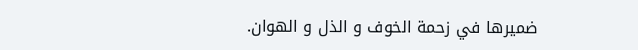ضميرها في زحمة الخوف و الذل و الهوان.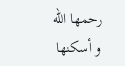رحمها الله و أسكنها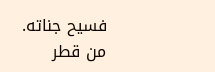فسيح جناته.
من قطر